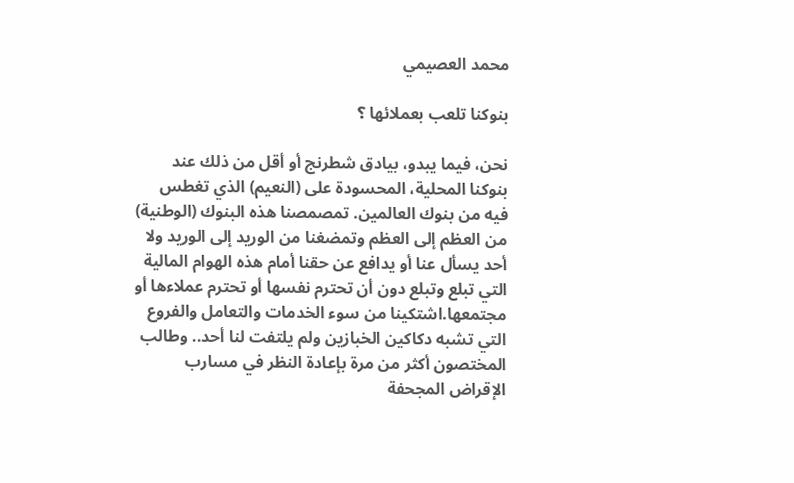محمد العصيمي

بنوكنا تلعب بعملائها ؟

نحن، فيما يبدو، بيادق شطرنج أو أقل من ذلك عند بنوكنا المحلية، المحسودة على (النعيم) الذي تغطس فيه من بنوك العالمين. تمصمصنا هذه البنوك (الوطنية)  من العظم إلى العظم وتمضغنا من الوريد إلى الوريد ولا أحد يسأل عنا أو يدافع عن حقنا أمام هذه الهوام المالية التي تبلع وتبلع دون أن تحترم نفسها أو تحترم عملاءها أو مجتمعها.اشتكينا من سوء الخدمات والتعامل والفروع التي تشبه دكاكين الخبازين ولم يلتفت لنا أحد.. وطالب المختصون أكثر من مرة بإعادة النظر في مسارب الإقراض المجحفة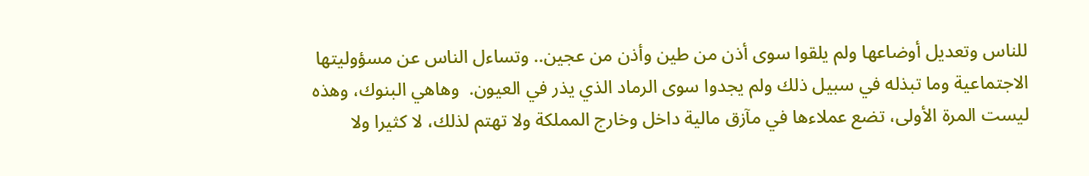للناس وتعديل أوضاعها ولم يلقوا سوى أذن من طين وأذن من عجين.. وتساءل الناس عن مسؤوليتها الاجتماعية وما تبذله في سبيل ذلك ولم يجدوا سوى الرماد الذي يذر في العيون.  وهاهي البنوك، وهذه ليست المرة الأولى، تضع عملاءها في مآزق مالية داخل وخارج المملكة ولا تهتم لذلك، لا كثيرا ولا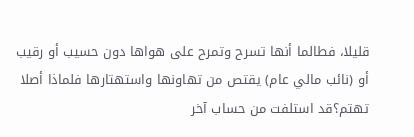قليلا، فطالما أنها تسرح وتمرح على هواها دون حسيب أو رقيب أو (نائب مالي عام) يقتص من تهاونها واستهتارها فلماذا أصلا تهتم؟قد استلفت من حساب آخر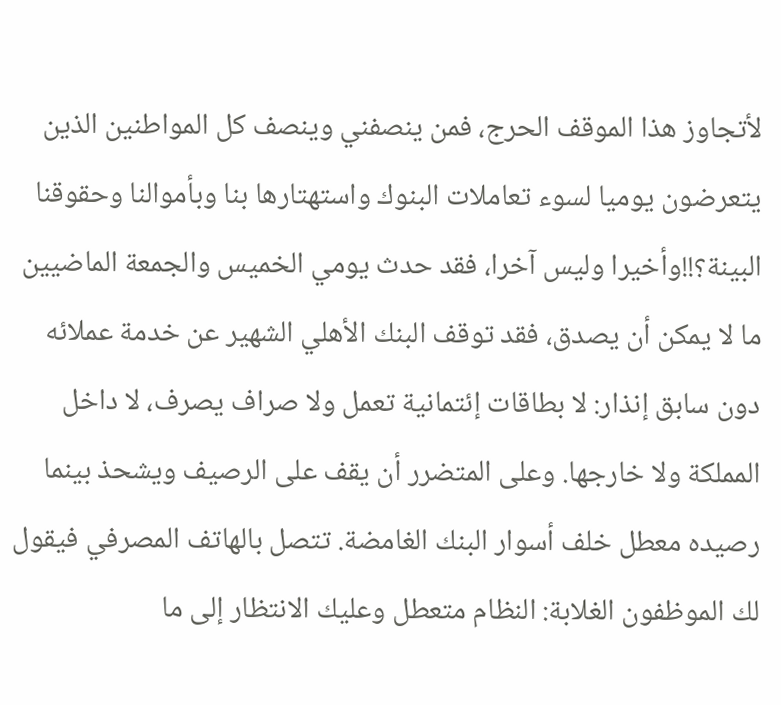لأتجاوز هذا الموقف الحرج، فمن ينصفني وينصف كل المواطنين الذين يتعرضون يوميا لسوء تعاملات البنوك واستهتارها بنا وبأموالنا وحقوقنا البينة؟!!وأخيرا وليس آخرا، فقد حدث يومي الخميس والجمعة الماضيين ما لا يمكن أن يصدق، فقد توقف البنك الأهلي الشهير عن خدمة عملائه دون سابق إنذار: لا بطاقات إئتمانية تعمل ولا صراف يصرف، لا داخل المملكة ولا خارجها. وعلى المتضرر أن يقف على الرصيف ويشحذ بينما رصيده معطل خلف أسوار البنك الغامضة. تتصل بالهاتف المصرفي فيقول لك الموظفون الغلابة: النظام متعطل وعليك الانتظار إلى ما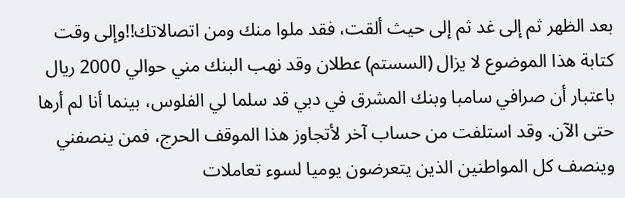بعد الظهر ثم إلى غد ثم إلى حيث ألقت، فقد ملوا منك ومن اتصالاتك!!وإلى وقت كتابة هذا الموضوع لا يزال (السستم) عطلان وقد نهب البنك مني حوالي 2000 ريال باعتبار أن صرافي سامبا وبنك المشرق في دبي قد سلما لي الفلوس، بينما أنا لم أرها حتى الآن. وقد استلفت من حساب آخر لأتجاوز هذا الموقف الحرج، فمن ينصفني وينصف كل المواطنين الذين يتعرضون يوميا لسوء تعاملات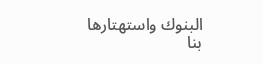البنوك واستهتارها بنا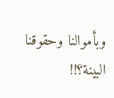وبأموالنا وحقوقنا البينة؟!!